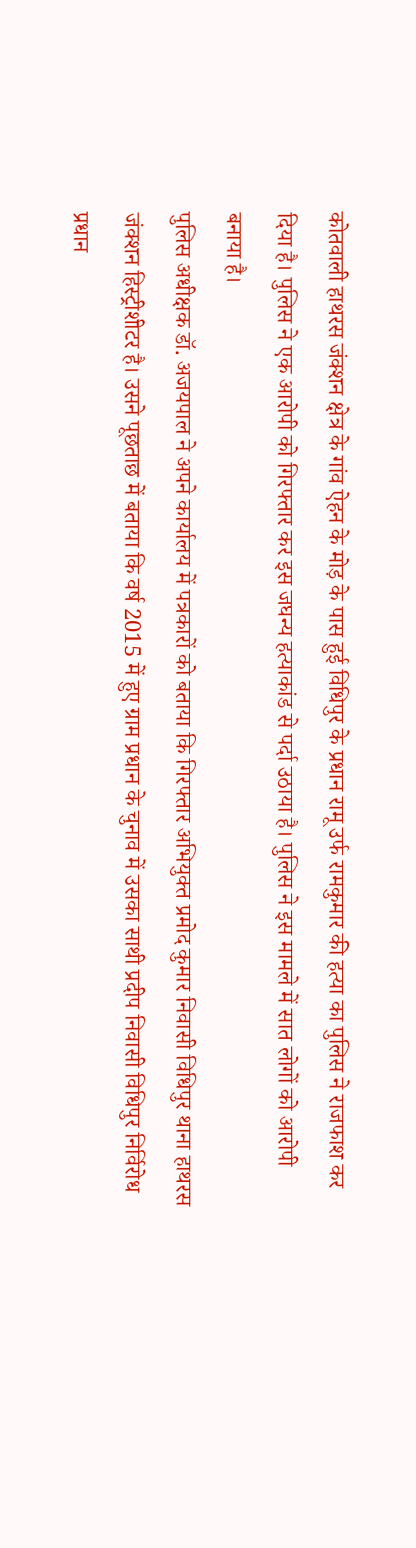कोतवाली हाथरस जंक्शन क्षेत्र के गांव ऐहन के मोड़ के पास हुई विधिपुर के प्रधान रामू उर्फ रामकुमार की हत्या का पुलिस ने राजफाश कर दिया है। पुलिस ने एक आरोपी को गिरफ्तार कर इस जघन्य हत्याकांड से पर्दा उठाया है। पुलिस ने इस मामले में सात लोगों को आरोपी बनाया है।
पुलिस अधीक्षक डॉ. अजयपाल ने अपने कार्यालय में पत्रकारों को बताया कि गिरफ्तार अभियुक्त प्रमोद कुमार निवासी विधिपुर थाना हाथरस जंक्शन हिस्ट्रीशीटर है। उसने पूछताछ में बताया कि वर्ष 2015 में हुए ग्राम प्रधान के चुनाव में उसका साथी प्रदीप निवासी विधिपुर निर्विरोध प्रधान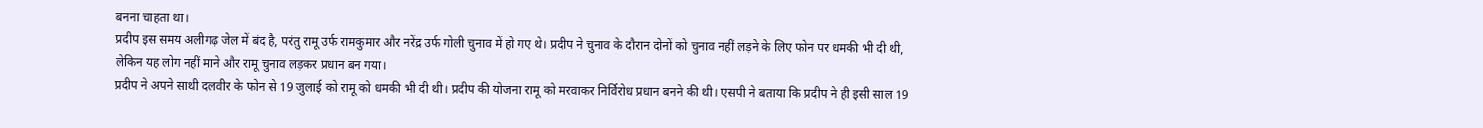बनना चाहता था।
प्रदीप इस समय अलीगढ़ जेल में बंद है, परंतु रामू उर्फ रामकुमार और नरेंद्र उर्फ गोली चुनाव में हो गए थे। प्रदीप ने चुनाव के दौरान दोनों को चुनाव नहीं लड़ने के लिए फोन पर धमकी भी दी थी, लेकिन यह लोग नहीं माने और रामू चुनाव लड़कर प्रधान बन गया।
प्रदीप ने अपने साथी दलवीर के फोन से 19 जुलाई को रामू को धमकी भी दी थी। प्रदीप की योजना रामू को मरवाकर निर्विरोध प्रधान बनने की थी। एसपी ने बताया कि प्रदीप ने ही इसी साल 19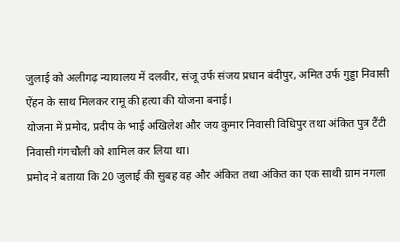जुलाई को अलीगढ़ न्यायालय में दलवीर, संजू उर्फ संजय प्रधान बंदीपुर, अमित उर्फ गुड्डा निवासी ऐंहन के साथ मिलकर रामू की हत्या की योजना बनाई।
योजना में प्रमोद, प्रदीप के भाई अखिलेश और जय कुमार निवासी विधिपुर तथा अंकित पुत्र टैंटी निवासी गंगचौली को शामिल कर लिया था।
प्रमोद ने बताया कि 20 जुलाई की सुबह वह और अंकित तथा अंकित का एक साथी ग्राम नगला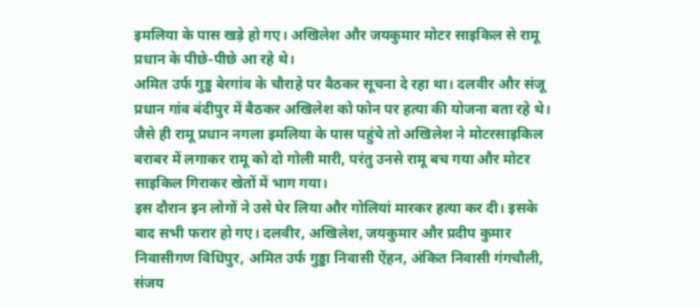इमलिया के पास खड़े हो गए। अखिलेश और जयकुमार मोटर साइकिल से रामू प्रधान के पीछे-पीछे आ रहे थे।
अमित उर्फ गुड्ड बेरगांव के चौराहे पर बैठकर सूचना दे रहा था। दलवीर और संजू प्रधान गांव बंदीपुर में बैठकर अखिलेश को फोन पर हत्या की योजना बता रहे थे। जैसे ही रामू प्रधान नगला इमलिया के पास पहुंचे तो अखिलेश ने मोटरसाइकिल बराबर में लगाकर रामू को दो गोली मारी, परंतु उनसे रामू बच गया और मोटर साइकिल गिराकर खेतों में भाग गया।
इस दौरान इन लोगों ने उसे घेर लिया और गोलियां मारकर हत्या कर दी। इसके बाद सभी फरार हो गए। दलवीर, अखिलेश, जयकुमार और प्रदीप कुमार निवासीगण विधिपुर, अमित उर्फ गुड्डा निवासी ऐंहन, अंकित निवासी गंगचौली, संजय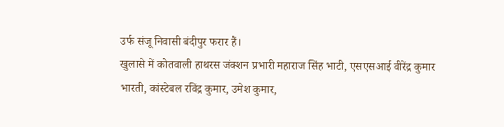उर्फ संजू निवासी बंदीपुर फरार हैं।
खुलासे में कोतवाली हाथरस जंक्शन प्रभारी महाराज सिंह भाटी, एसएसआई वीरेंद्र कुमार भारती, कांस्टेबल रविंद्र कुमार, उमेश कुमार,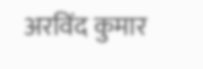अरविंद कुमार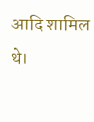आदि शामिल थे।